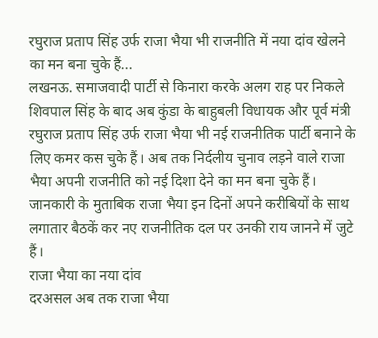रघुराज प्रताप सिंह उर्फ राजा भैया भी राजनीति में नया दांव खेलने का मन बना चुके हैं...
लखनऊ. समाजवादी पार्टी से किनारा करके अलग राह पर निकले शिवपाल सिंह के बाद अब कुंडा के बाहुबली विधायक और पूर्व मंत्री रघुराज प्रताप सिंह उर्फ राजा भैया भी नई राजनीतिक पार्टी बनाने के लिए कमर कस चुके हैं। अब तक निर्दलीय चुनाव लड़ने वाले राजा भैया अपनी राजनीति को नई दिशा देने का मन बना चुके हैं। जानकारी के मुताबिक राजा भैया इन दिनों अपने करीबियों के साथ लगातार बैठकें कर नए राजनीतिक दल पर उनकी राय जानने में जुटे हैं।
राजा भैया का नया दांव
दरअसल अब तक राजा भैया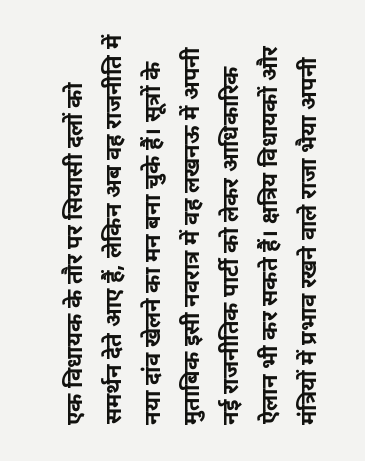एक विधायक के तौर पर सियासी दलों को समर्थन देते आए हैं, लेकिन अब वह राजनीति में नया दांव खेलने का मन बना चुके हैं। सूत्रों के मुताबिक इसी नवरात्र में वह लखनऊ में अपनी नई राजनीतिक पार्टी को लेकर आधिकारिक ऐलान भी कर सकते हैं। क्षत्रिय विधायकों और मंत्रियों में प्रभाव रखने वाले राजा भैया अपनी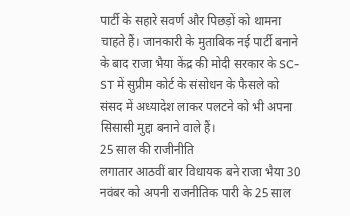पार्टी के सहारे सवर्ण और पिछड़ों को थामना चाहते हैं। जानकारी के मुताबिक नई पार्टी बनाने के बाद राजा भैया केंद्र की मोदी सरकार के SC-ST में सुप्रीम कोर्ट के संसोधन के फैसले को संसद में अध्यादेश लाकर पलटने को भी अपना सिसासी मुद्दा बनाने वाले हैं।
25 साल की राजीनीति
लगातार आठवीं बार विधायक बने राजा भैया 30 नवंबर को अपनी राजनीतिक पारी के 25 साल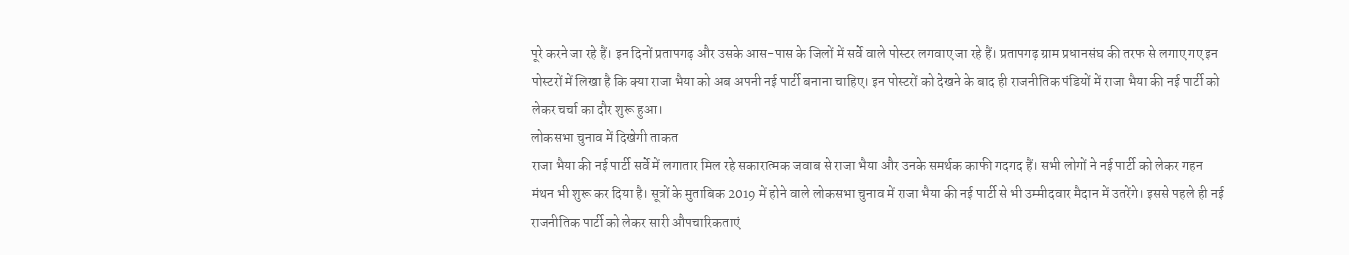पूरे करने जा रहे हैं। इन दिनों प्रतापगढ़ और उसके आस-पास के जिलों में सर्वे वाले पोस्टर लगवाए जा रहे हैं। प्रतापगढ़ ग्राम प्रधानसंघ की तरफ से लगाए गए इन पोस्टरों में लिखा है कि क्या राजा भैया को अब अपनी नई पार्टी बनाना चाहिए। इन पोस्टरों को देखने के बाद ही राजनीतिक पंडियों में राजा भैया की नई पार्टी को लेकर चर्चा का दौर शुरू हुआ।
लोकसभा चुनाव में दिखेगी ताकत
राजा भैया की नई पार्टी सर्वे में लगातार मिल रहे सकारात्मक जवाब से राजा भैया और उनके समर्थक काफी गदगद हैं। सभी लोगों ने नई पार्टी को लेकर गहन मंथन भी शुरू कर दिया है। सूत्रों के मुताबिक 2019 में होने वाले लोकसभा चुनाव में राजा भैया की नई पार्टी से भी उम्मीदवार मैदान में उतरेंगे। इससे पहले ही नई राजनीतिक पार्टी को लेकर सारी औपचारिकताएं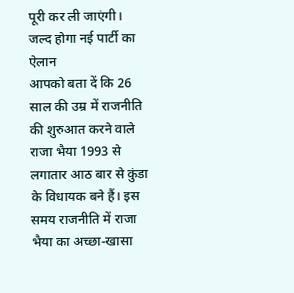पूरी कर ली जाएंगी।
जल्द होगा नई पार्टी का ऐलान
आपको बता दें कि 26 साल की उम्र में राजनीति की शुरुआत करने वाले राजा भैया 1993 से लगातार आठ बार से कुंडा के विधायक बने हैं। इस समय राजनीति में राजा भैया का अच्छा-खासा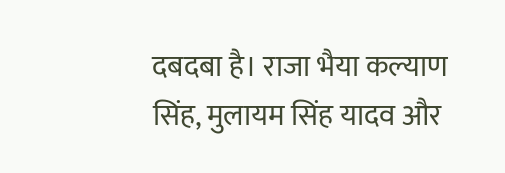दबदबा है। राजा भैया कल्याण सिंह, मुलायम सिंह यादव और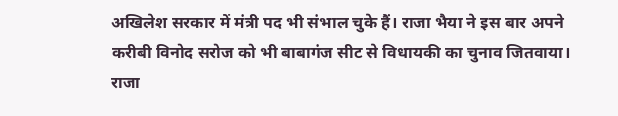अखिलेश सरकार में मंत्री पद भी संभाल चुके हैं। राजा भैया ने इस बार अपने करीबी विनोद सरोज को भी बाबागंज सीट से विधायकी का चुनाव जितवाया। राजा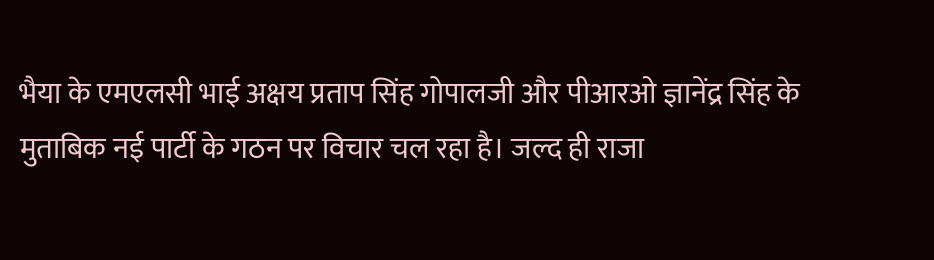भैया के एमएलसी भाई अक्षय प्रताप सिंह गोपालजी और पीआरओ ज्ञानेंद्र सिंह के मुताबिक नई पार्टी के गठन पर विचार चल रहा है। जल्द ही राजा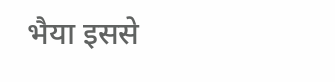भैया इससे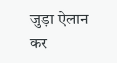जुड़ा ऐलान कर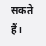सकते हैं।